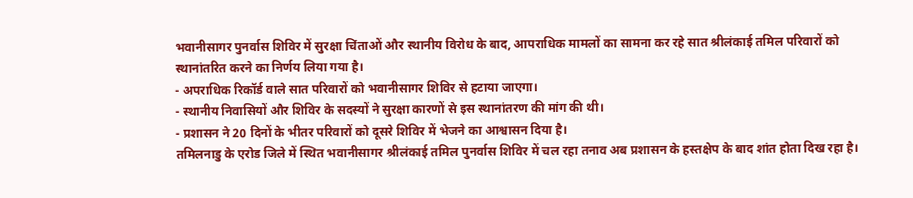भवानीसागर पुनर्वास शिविर में सुरक्षा चिंताओं और स्थानीय विरोध के बाद, आपराधिक मामलों का सामना कर रहे सात श्रीलंकाई तमिल परिवारों को स्थानांतरित करने का निर्णय लिया गया है।
- अपराधिक रिकॉर्ड वाले सात परिवारों को भवानीसागर शिविर से हटाया जाएगा।
- स्थानीय निवासियों और शिविर के सदस्यों ने सुरक्षा कारणों से इस स्थानांतरण की मांग की थी।
- प्रशासन ने 20 दिनों के भीतर परिवारों को दूसरे शिविर में भेजने का आश्वासन दिया है।
तमिलनाडु के एरोड जिले में स्थित भवानीसागर श्रीलंकाई तमिल पुनर्वास शिविर में चल रहा तनाव अब प्रशासन के हस्तक्षेप के बाद शांत होता दिख रहा है।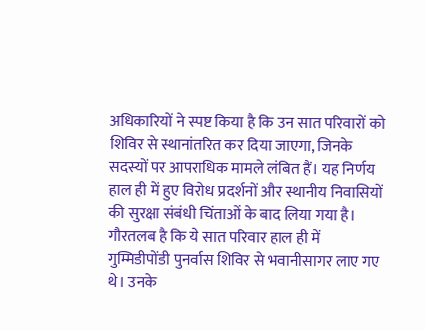अधिकारियों ने स्पष्ट किया है कि उन सात परिवारों को शिविर से स्थानांतरित कर दिया जाएगा, जिनके सदस्यों पर आपराधिक मामले लंबित हैं। यह निर्णय हाल ही में हुए विरोध प्रदर्शनों और स्थानीय निवासियों की सुरक्षा संबंधी चिंताओं के बाद लिया गया है।
गौरतलब है कि ये सात परिवार हाल ही में गुम्मिडीपोंडी पुनर्वास शिविर से भवानीसागर लाए गए थे। उनके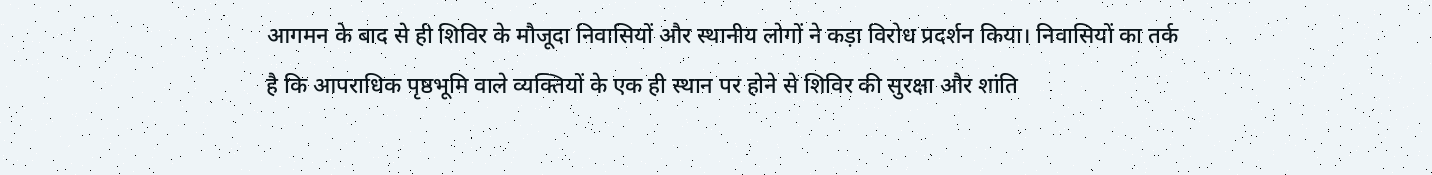आगमन के बाद से ही शिविर के मौजूदा निवासियों और स्थानीय लोगों ने कड़ा विरोध प्रदर्शन किया। निवासियों का तर्क है कि आपराधिक पृष्ठभूमि वाले व्यक्तियों के एक ही स्थान पर होने से शिविर की सुरक्षा और शांति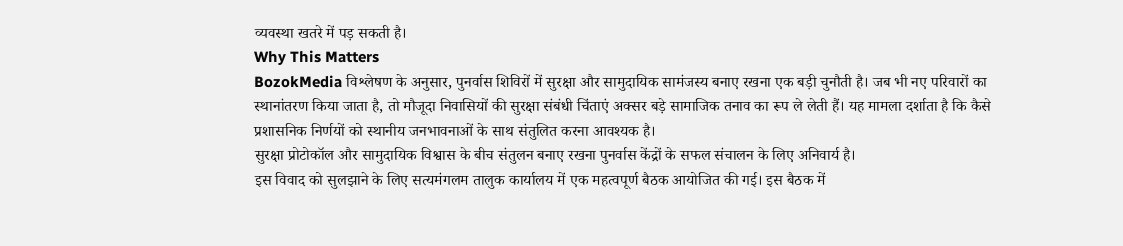व्यवस्था खतरे में पड़ सकती है।
Why This Matters
BozokMedia विश्लेषण के अनुसार, पुनर्वास शिविरों में सुरक्षा और सामुदायिक सामंजस्य बनाए रखना एक बड़ी चुनौती है। जब भी नए परिवारों का स्थानांतरण किया जाता है, तो मौजूदा निवासियों की सुरक्षा संबंधी चिंताएं अक्सर बड़े सामाजिक तनाव का रूप ले लेती हैं। यह मामला दर्शाता है कि कैसे प्रशासनिक निर्णयों को स्थानीय जनभावनाओं के साथ संतुलित करना आवश्यक है।
सुरक्षा प्रोटोकॉल और सामुदायिक विश्वास के बीच संतुलन बनाए रखना पुनर्वास केंद्रों के सफल संचालन के लिए अनिवार्य है।
इस विवाद को सुलझाने के लिए सत्यमंगलम तालुक कार्यालय में एक महत्वपूर्ण बैठक आयोजित की गई। इस बैठक में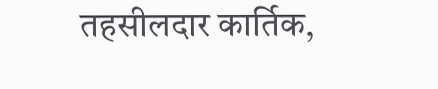तहसीलदार कार्तिक,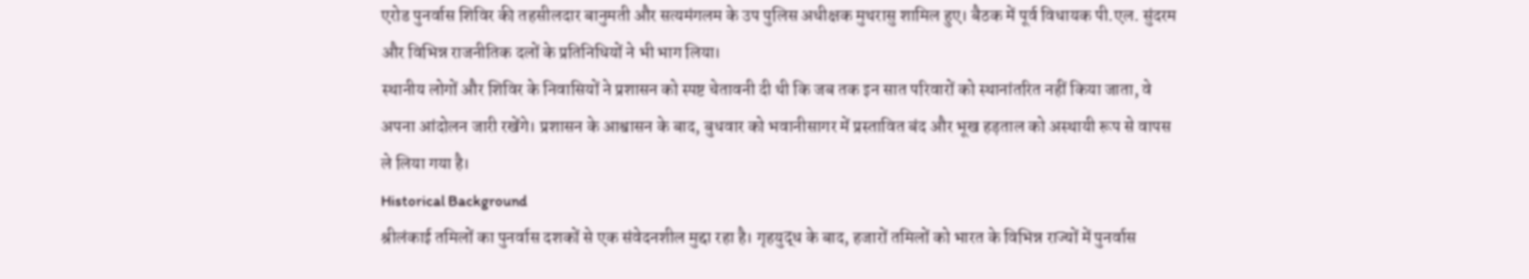एरोड पुनर्वास शिविर की तहसीलदार बानुमती और सत्यमंगलम के उप पुलिस अधीक्षक मुथरासु शामिल हुए। बैठक में पूर्व विधायक पी.एल. सुंदरम और विभिन्न राजनीतिक दलों के प्रतिनिधियों ने भी भाग लिया।
स्थानीय लोगों और शिविर के निवासियों ने प्रशासन को स्पष्ट चेतावनी दी थी कि जब तक इन सात परिवारों को स्थानांतरित नहीं किया जाता, वे अपना आंदोलन जारी रखेंगे। प्रशासन के आश्वासन के बाद, बुधवार को भवानीसागर में प्रस्तावित बंद और भूख हड़ताल को अस्थायी रूप से वापस ले लिया गया है।
Historical Background
श्रीलंकाई तमिलों का पुनर्वास दशकों से एक संवेदनशील मुद्दा रहा है। गृहयुद्ध के बाद, हजारों तमिलों को भारत के विभिन्न राज्यों में पुनर्वास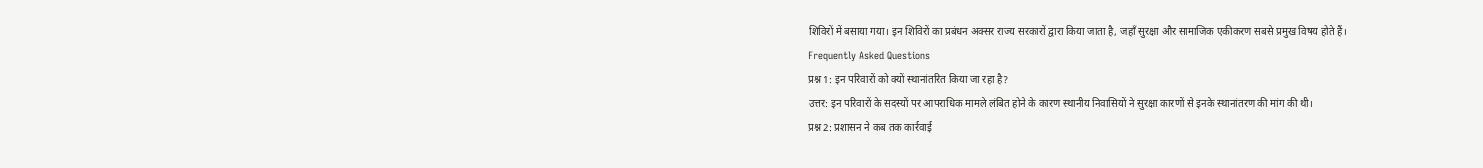शिविरों में बसाया गया। इन शिविरों का प्रबंधन अक्सर राज्य सरकारों द्वारा किया जाता है, जहाँ सुरक्षा और सामाजिक एकीकरण सबसे प्रमुख विषय होते हैं।
Frequently Asked Questions
प्रश्न 1: इन परिवारों को क्यों स्थानांतरित किया जा रहा है?
उत्तर: इन परिवारों के सदस्यों पर आपराधिक मामले लंबित होने के कारण स्थानीय निवासियों ने सुरक्षा कारणों से इनके स्थानांतरण की मांग की थी।
प्रश्न 2: प्रशासन ने कब तक कार्रवाई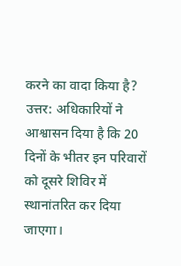करने का वादा किया है?
उत्तर: अधिकारियों ने आश्वासन दिया है कि 20 दिनों के भीतर इन परिवारों को दूसरे शिविर में स्थानांतरित कर दिया जाएगा।